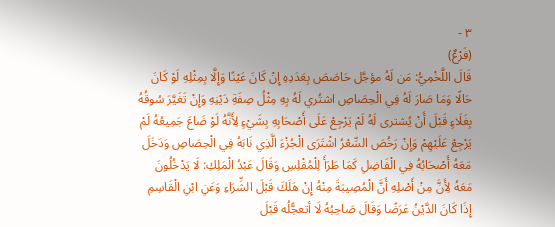٣ -
(فَرْعٌ)
قَالَ اللَّخْمِيُّ: مَن لَهُ مؤجَّل حَاصَصَ بِعَدَدِهِ إِنْ كَانَ عَيْنًا وَإِلَّا بِمِثْلِهِ لَوْ كَانَ حَالًا وَمَا صَارَ لَهُ فِي الْحِصَاصِ اشتُري لَهُ بِهِ مِثْلُ صِفَةِ دَيْنِهِ وَإِنْ تَغَيَّرَ سُوقُهُ بِغَلَاءٍ قَبْلَ أَنْ يُشترى لَهُ لَمْ يَرْجِعْ عَلَى أَصْحَابِهِ بِشَيْءٍ لِأَنَّهُ لَوْ ضَاعَ جَمِيعُهُ لَمْ يَرْجِعْ عَلَيْهِمْ وَإِنْ رَخُصَ السِّعْرُ اشْتَرَى الْجُزْءَ الَّذِي نَابَهُ فِي الْحِصَاصِ وَدَخَلَ مَعَهُ أَصْحَابُهُ فِي الْفَاضِلِ كَمَا طَرَأَ لِلْمُفْلِسِ وَقَالَ عَبْدُ الْمَلِكِ: لَا يَدْخُلُونَ مَعَهُ لِأَنَّ مِنْ أَصْلِهِ أَنَّ الْمُصِيبَةَ مِنْهُ إِنْ هَلَكَ قَبْلَ الشِّرَاءِ وَعَنِ ابْنِ الْقَاسِمِ إِذَا كَانَ الدَّيْنُ عَرَضًا وَقَالَ صَاحِبُهُ لَا أتعجًّلُه قَبْلَ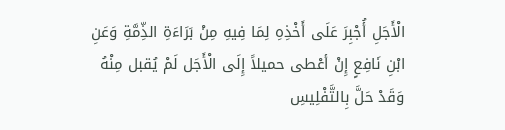الْأَجَلِ أُجْبِرَ عَلَى أَخْذِهِ لِمَا فِيهِ مِنْ بَرَاءَةِ الذِّمَّةِ وَعَنِ ابْنِ نَافِعٍ إِنْ أعْطى حميلاً إِلَى الْأَجَل لَمْ يُقبل مِنْهُ وَقَدْ حَلَّ بِالتَّفْلِيسِ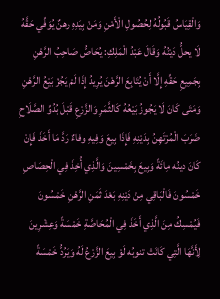وَالْقِيَاسُ قَبُولُهُ لِحُصُولِ الْأَمْنِ وَمَنْ بِيَدِهِ رهنٌ يُوَفِّي حَقَّهُ لَا يحلُّ دَيْنُهُ وَقَالَ عَبْدُ الْمَلِكِ: يُحَاصُّ صَاحِبُ الرَّهْنِ بِجَمِيعِ حَقِّهِ إِلَّا أَنْ يُتَابِعَ الرَّهْنَ يُرِيدُ إِذَا لَمْ يَجُزْ بَيْعُ الرَّهْنِ وَمَتَى كَانَ لَا يَجُوزُ بَيْعُهُ كَالثَّمَرِ وَالزَّرْعِ قَبْلَ بُدُوِّ الصَّلَاحِ ضَرَبَ الْمُرْتَهِنُ بِدَيْنِهِ فَإِذَا بِيعَ وَفِيهِ وفاءٌ رَدَّ مَا أَخَذَ فَإِنْ كَانَ دينُه مِائَةً وَبِيعَ بِخَمْسِينَ وَالَّذِي أُخِذَ فِي الْحِصَاصِ خَمْسُونَ فَالْبَاقِي مِنْ دَيْنِهِ بَعْدَ ثَمَنِ الرَّهْنِ خَمْسُونَ فَيُمْسِكُ مِنَ الَّذِي أَخَذَ فِي الْمُحَاصَّةِ خَمْسَةً وَعِشْرِينَ لِأَنَّهَا الَّتِي كَانَتْ تنوبُه لَوْ بِيعَ الزَّرْعُ لَهُ وَيَرُدُّ خَمْسَةً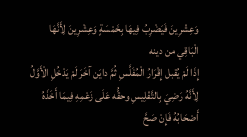وَعِشْرِينَ فَيَضْرِبُ فِيهَا بِخَمْسَةٍ وَعِشْرِينَ لِأَنَّهَا الْبَاقِي من دينه
إِذَا لَمْ يُقبل إِقْرَارُ الْمُفَلَّسِ ثُمَّ دايَن آخَرَ لَمْ يَدْخُلِ الْأَوَّلُ لِأَنَّهُ رَضِيَ بِالتَّفْلِيسِ وحقُّه عَلَى زَعْمِهِ فِيمَا أَخَذَهُ أَصْحَابُهُ فَإِنْ صَحَّ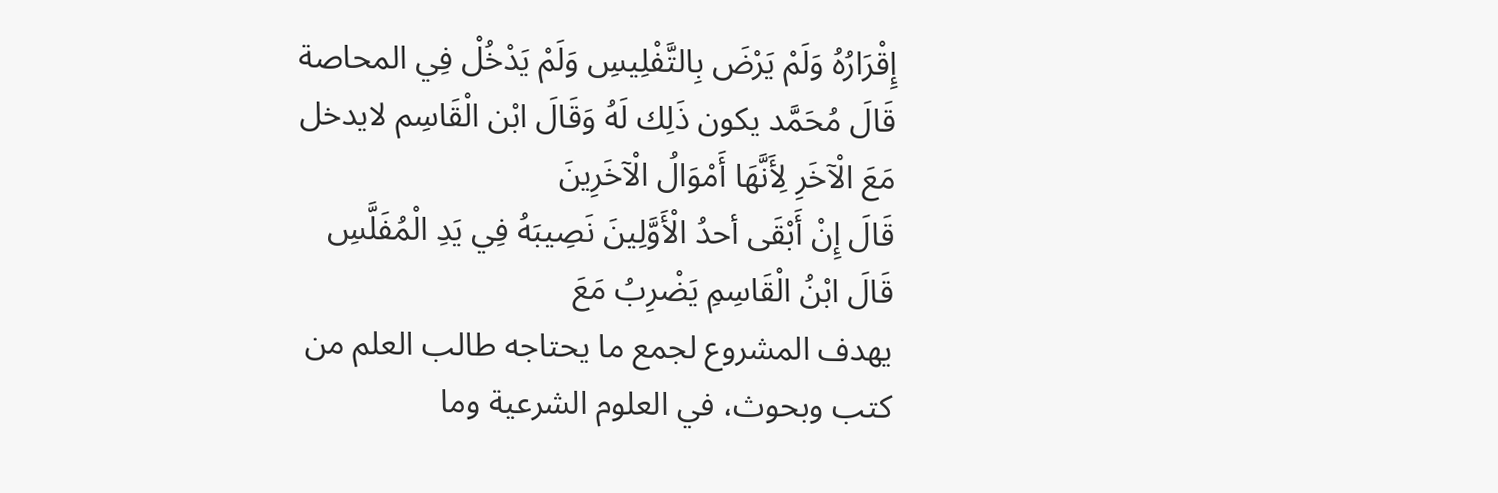إِقْرَارُهُ وَلَمْ يَرْضَ بِالتَّفْلِيسِ وَلَمْ يَدْخُلْ فِي المحاصة قَالَ مُحَمَّد يكون ذَلِك لَهُ وَقَالَ ابْن الْقَاسِم لايدخل مَعَ الْآخَرِ لِأَنَّهَا أَمْوَالُ الْآخَرِينَ
قَالَ إِنْ أَبْقَى أحدُ الْأَوَّلِينَ نَصِيبَهُ فِي يَدِ الْمُفَلَّسِ قَالَ ابْنُ الْقَاسِمِ يَضْرِبُ مَعَ
يهدف المشروع لجمع ما يحتاجه طالب العلم من كتب وبحوث، في العلوم الشرعية وما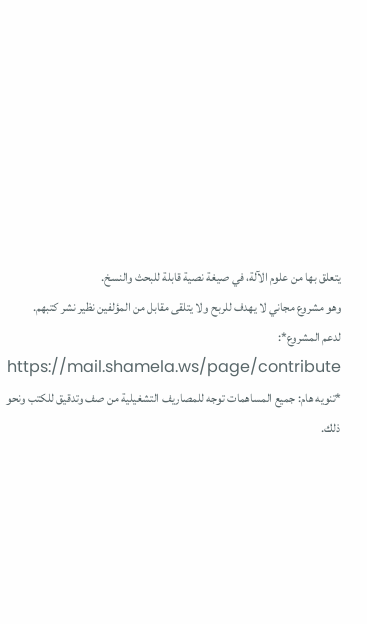يتعلق بها من علوم الآلة، في صيغة نصية قابلة للبحث والنسخ.
وهو مشروع مجاني لا يهدف للربح ولا يتلقى مقابل من المؤلفين نظير نشر كتبهم.
لدعم المشروع*: https://mail.shamela.ws/page/contribute
*تنويه هام: جميع المساهمات توجه للمصاريف التشغيلية من صف وتدقيق للكتب ونحو ذلك.